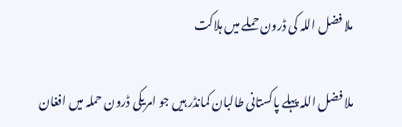ملا فضل اللہ کی ڈرون حملے میں ہلاکت

ملا فضل اللہ پہلے پاکستانی طالبان کمانڈر ہیں جو امریکی ڈرون حملہ میں افغان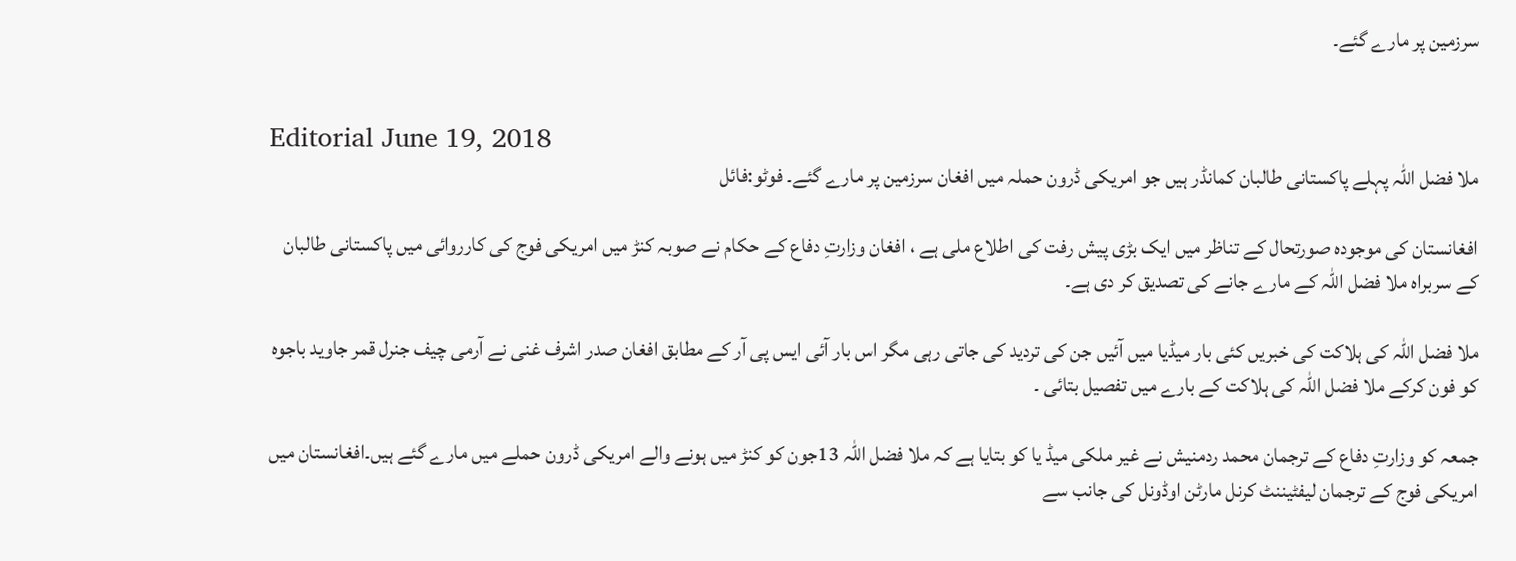سرزمین پر مارے گئے۔


Editorial June 19, 2018
ملا فضل اللہ پہلے پاکستانی طالبان کمانڈر ہیں جو امریکی ڈرون حملہ میں افغان سرزمین پر مارے گئے۔ فوٹو:فائل

افغانستان کی موجودہ صورتحال کے تناظر میں ایک بڑی پیش رفت کی اطلاع ملی ہے ، افغان وزارتِ دفاع کے حکام نے صوبہ کنڑ میں امریکی فوج کی کارروائی میں پاکستانی طالبان کے سربراہ ملا فضل اللہ کے مارے جانے کی تصدیق کر دی ہے۔

ملا فضل اللہ کی ہلاکت کی خبریں کئی بار میڈیا میں آئیں جن کی تردید کی جاتی رہی مگر اس بار آئی ایس پی آر کے مطابق افغان صدر اشرف غنی نے آرمی چیف جنرل قمر جاوید باجوہ کو فون کرکے ملا فضل اللہ کی ہلاکت کے بارے میں تفصیل بتائی ۔

جمعہ کو وزارتِ دفاع کے ترجمان محمد ردمنیش نے غیر ملکی میڈ یا کو بتایا ہے کہ ملا فضل اللہ 13جون کو کنڑ میں ہونے والے امریکی ڈرون حملے میں مارے گئے ہیں۔افغانستان میں امریکی فوج کے ترجمان لیفٹیننٹ کرنل مارٹن اوڈونل کی جانب سے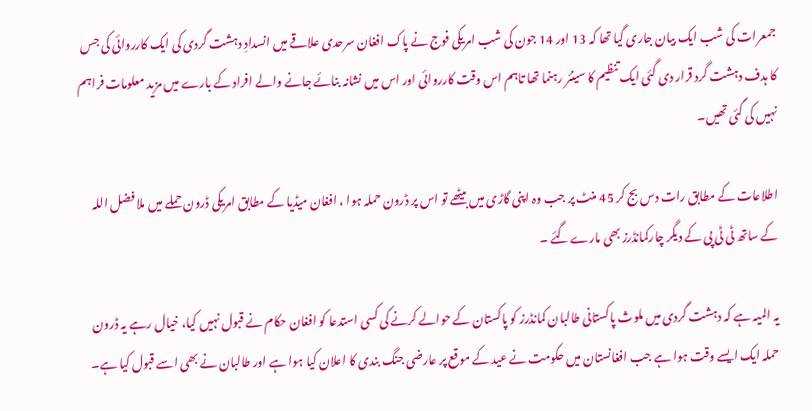جمعرات کی شب ایک بیان جاری گیا تھا کہ 13 اور 14 جون کی شب امریکی فوج نے پاک افغان سرحدی علاقے میں انسدادِ دہشت گردی کی ایک کارروائی کی جس کا ہدف دہشت گرد قرار دی گئی ایک تنظیم کا سینئر رہنما تھا تاہم اس وقت کارروائی اور اس میں نشانہ بنائے جانے والے افراد کے بارے میں مزید معلومات فراہم نہیں کی گئی تھیں۔

اطلاعات کے مطابق رات دس بج کر 45 منٹ پر جب وہ اپنی گاڑی میں بیٹھے تو اس پر ڈرون حملہ ہوا ، افغان میڈیا کے مطابق امریکی ڈرون حملے میں ملا فضل اللہ کے ساتھ ٹی ٹی پی کے دیگر چارکمانڈرز بھی مارے گئے ۔

یہ المیہ ہے کہ دہشت گردی میں ملوث پاکستانی طالبان کمانڈرز کو پاکستان کے حوالے کرنے کی کسی استدعا کو افغان حکام نے قبول نہیں کیا، خیال رہے یہ ڈرون حملہ ایک ایسے وقت ہوا ہے جب افغانستان میں حکومت نے عید کے موقع پر عارضی جنگ بندی کا اعلان کیا ہوا ہے اور طالبان نے بھی اسے قبول کیا ہے۔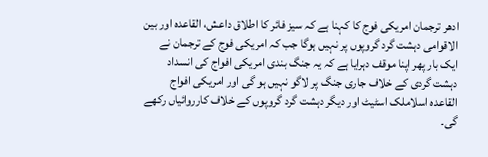ادھر ترجمان امریکی فوج کا کہنا ہے کہ سیز فائر کا اطلاق داعش، القاعدہ اور بین الاقوامی دہشت گرد گروپوں پر نہیں ہوگا جب کہ امریکی فوج کے ترجمان نے ایک بار پھر اپنا موقف دہرایا ہے کہ یہ جنگ بندی امریکی افواج کی انسداد دہشت گردی کے خلاف جاری جنگ پر لاگو نہیں ہو گی اور امریکی افواج القاعدہ اسلاملک اسٹیٹ اور دیگر دہشت گرد گروپوں کے خلاف کارروائیاں رکھے گی۔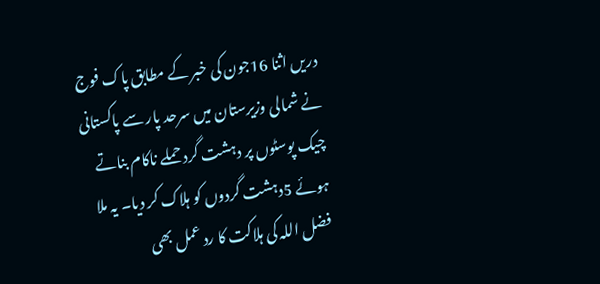دریں اثنا 16جون کی خبر کے مطابق پاک فوج نے شمالی وزیرستان میں سرحد پار سے پاکستانی چیک پوسٹوں پر دہشت گرد حملے ناکام بناتے ہوئے 5دہشت گردوں کو ہلاک کر دیا۔ یہ ملا فضل اللہ کی ہلاکت کا رد عمل بھی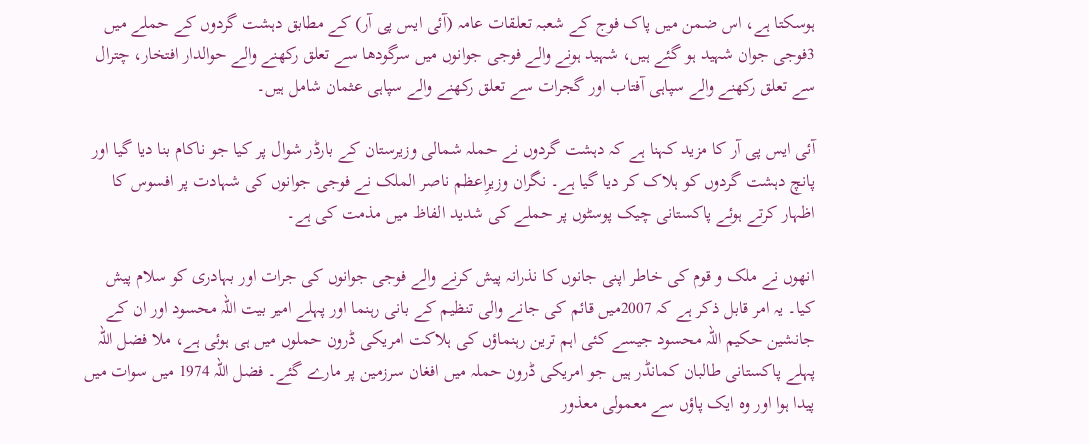ہوسکتا ہے، اس ضمن میں پاک فوج کے شعبہ تعلقات عامہ (آئی ایس پی آر) کے مطابق دہشت گردوں کے حملے میں 3فوجی جوان شہید ہو گئے ہیں، شہید ہونے والے فوجی جوانوں میں سرگودھا سے تعلق رکھنے والے حوالدار افتخار، چترال سے تعلق رکھنے والے سپاہی آفتاب اور گجرات سے تعلق رکھنے والے سپاہی عثمان شامل ہیں۔

آئی ایس پی آر کا مزید کہنا ہے کہ دہشت گردوں نے حملہ شمالی وزیرستان کے بارڈر شوال پر کیا جو ناکام بنا دیا گیا اور پانچ دہشت گردوں کو ہلاک کر دیا گیا ہے۔ نگران وزیرِاعظم ناصر الملک نے فوجی جوانوں کی شہادت پر افسوس کا اظہار کرتے ہوئے پاکستانی چیک پوسٹوں پر حملے کی شدید الفاظ میں مذمت کی ہے۔

انھوں نے ملک و قوم کی خاطر اپنی جانوں کا نذرانہ پیش کرنے والے فوجی جوانوں کی جرات اور بہادری کو سلام پیش کیا۔ یہ امر قابل ذکر ہے کہ 2007میں قائم کی جانے والی تنظیم کے بانی رہنما اور پہلے امیر بیت اللہ محسود اور ان کے جانشین حکیم اللہ محسود جیسے کئی اہم ترین رہنماؤں کی ہلاکت امریکی ڈرون حملوں میں ہی ہوئی ہے، ملا فضل اللہ پہلے پاکستانی طالبان کمانڈر ہیں جو امریکی ڈرون حملہ میں افغان سرزمین پر مارے گئے۔ فضل اللہ 1974 میں سوات میں پیدا ہوا اور وہ ایک پاؤں سے معمولی معذور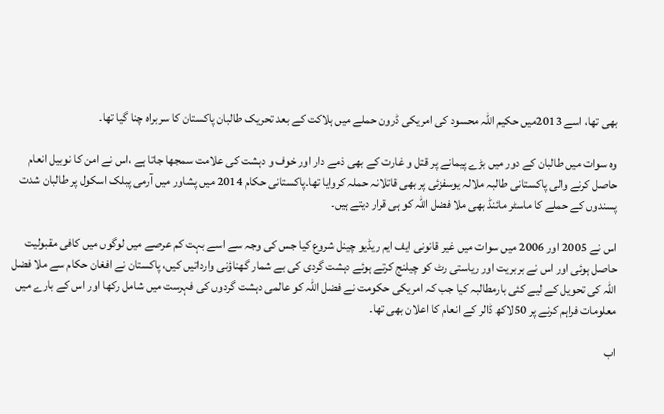بھی تھا، اسے 2013میں حکیم اللہ محسود کی امریکی ڈرون حملے میں ہلاکت کے بعد تحریک طالبان پاکستان کا سربراہ چنا گیا تھا۔

وہ سوات میں طالبان کے دور میں بڑے پیمانے پر قتل و غارت کے بھی ذمے دار اور خوف و دہشت کی علامت سمجھا جاتا ہے ،اس نے امن کا نوبیل انعام حاصل کرنے والی پاکستانی طالبہ ملالہ یوسفزئی پر بھی قاتلانہ حملہ کروایا تھا۔پاکستانی حکام 2014 میں پشاور میں آرمی پبلک اسکول پر طالبان شدت پسندوں کے حملے کا ماسٹر مائنڈ بھی ملا فضل اللہ کو ہی قرار دیتے ہیں۔

اس نے 2005 اور 2006 میں سوات میں غیر قانونی ایف ایم ریڈیو چینل شروع کیا جس کی وجہ سے اسے بہت کم عرصے میں لوگوں میں کافی مقبولیت حاصل ہوئی اور اس نے بربریت اور ریاستی رٹ کو چیلنج کرتے ہوئے دہشت گردی کی بے شمار گھناؤنی وارداتیں کیں، پاکستان نے افغان حکام سے ملا فضل اللہ کی تحویل کے لیے کئی بارمطالبہ کیا جب کہ امریکی حکومت نے فضل اللہ کو عالمی دہشت گردوں کی فہرست میں شامل رکھا اور اس کے بارے میں معلومات فراہم کرنے پر 50لاکھ ڈالر کے انعام کا اعلان بھی تھا۔

اب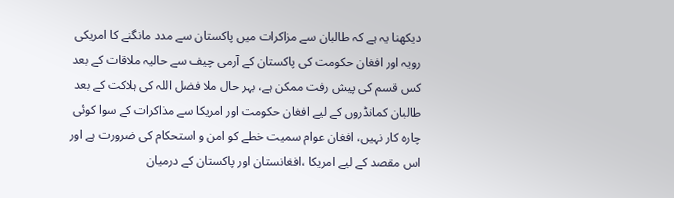دیکھنا یہ ہے کہ طالبان سے مزاکرات میں پاکستان سے مدد مانگنے کا امریکی رویہ اور افغان حکومت کی پاکستان کے آرمی چیف سے حالیہ ملاقات کے بعد کس قسم کی پیش رفت ممکن ہے، بہر حال ملا فضل اللہ کی ہلاکت کے بعد طالبان کمانڈروں کے لیے افغان حکومت اور امریکا سے مذاکرات کے سوا کوئی چارہ کار نہیں، افغان عوام سمیت خطے کو امن و استحکام کی ضرورت ہے اور اس مقصد کے لیے امریکا ،افغانستان اور پاکستان کے درمیان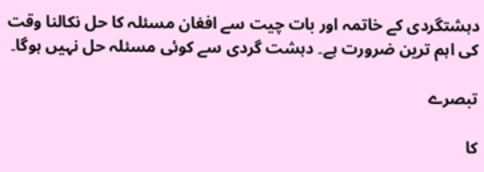دہشتگردی کے خاتمہ اور بات چیت سے افغان مسئلہ کا حل نکالنا وقت کی اہم ترین ضرورت ہے۔ دہشت گردی سے کوئی مسئلہ حل نہیں ہوگا۔

تبصرے

کا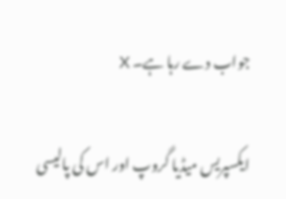جواب دے رہا ہے۔ X

ایکسپریس میڈیا گروپ اور اس کی پالیسی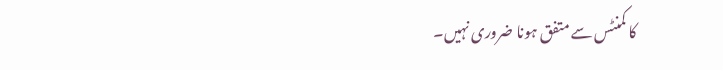کا کمنٹس سے متفق ہونا ضروری نہیں۔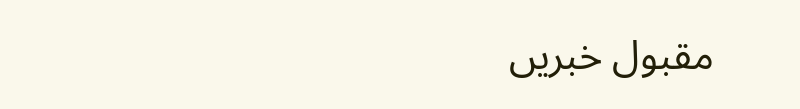مقبول خبریں